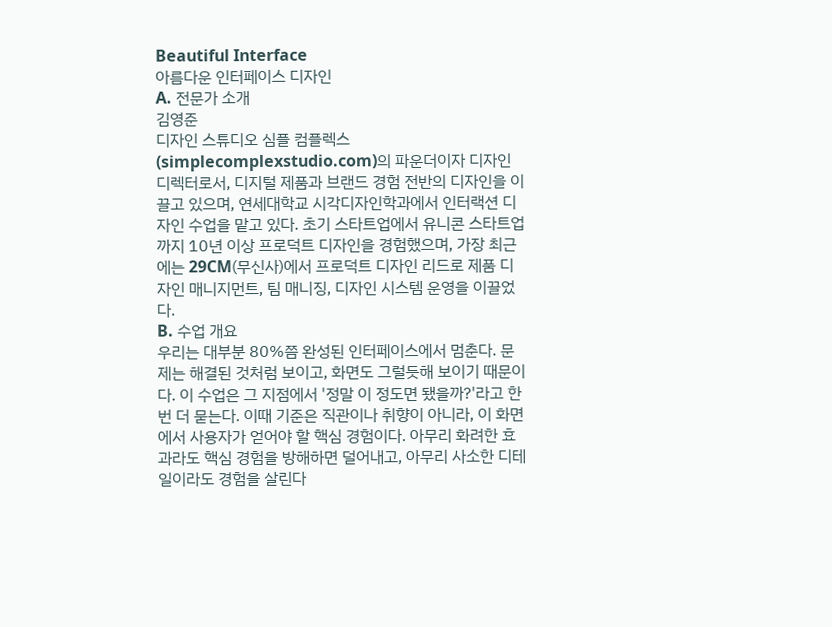Beautiful Interface
아름다운 인터페이스 디자인
A. 전문가 소개
김영준
디자인 스튜디오 심플 컴플렉스(simplecomplexstudio.com)의 파운더이자 디자인 디렉터로서, 디지털 제품과 브랜드 경험 전반의 디자인을 이끌고 있으며, 연세대학교 시각디자인학과에서 인터랙션 디자인 수업을 맡고 있다. 초기 스타트업에서 유니콘 스타트업까지 10년 이상 프로덕트 디자인을 경험했으며, 가장 최근에는 29CM(무신사)에서 프로덕트 디자인 리드로 제품 디자인 매니지먼트, 팀 매니징, 디자인 시스템 운영을 이끌었다.
B. 수업 개요
우리는 대부분 80%쯤 완성된 인터페이스에서 멈춘다. 문제는 해결된 것처럼 보이고, 화면도 그럴듯해 보이기 때문이다. 이 수업은 그 지점에서 '정말 이 정도면 됐을까?'라고 한 번 더 묻는다. 이때 기준은 직관이나 취향이 아니라, 이 화면에서 사용자가 얻어야 할 핵심 경험이다. 아무리 화려한 효과라도 핵심 경험을 방해하면 덜어내고, 아무리 사소한 디테일이라도 경험을 살린다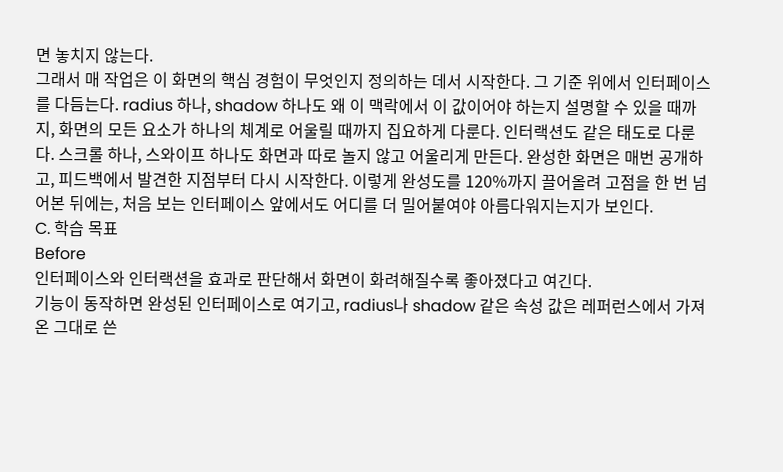면 놓치지 않는다.
그래서 매 작업은 이 화면의 핵심 경험이 무엇인지 정의하는 데서 시작한다. 그 기준 위에서 인터페이스를 다듬는다. radius 하나, shadow 하나도 왜 이 맥락에서 이 값이어야 하는지 설명할 수 있을 때까지, 화면의 모든 요소가 하나의 체계로 어울릴 때까지 집요하게 다룬다. 인터랙션도 같은 태도로 다룬다. 스크롤 하나, 스와이프 하나도 화면과 따로 놀지 않고 어울리게 만든다. 완성한 화면은 매번 공개하고, 피드백에서 발견한 지점부터 다시 시작한다. 이렇게 완성도를 120%까지 끌어올려 고점을 한 번 넘어본 뒤에는, 처음 보는 인터페이스 앞에서도 어디를 더 밀어붙여야 아름다워지는지가 보인다.
C. 학습 목표
Before
인터페이스와 인터랙션을 효과로 판단해서 화면이 화려해질수록 좋아졌다고 여긴다.
기능이 동작하면 완성된 인터페이스로 여기고, radius나 shadow 같은 속성 값은 레퍼런스에서 가져온 그대로 쓴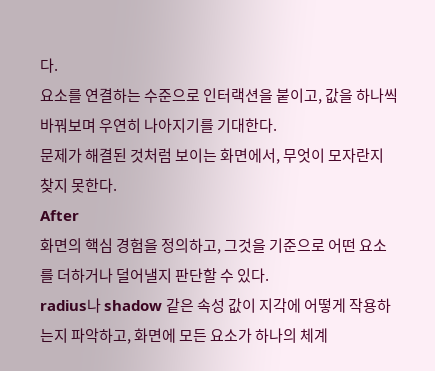다.
요소를 연결하는 수준으로 인터랙션을 붙이고, 값을 하나씩 바꿔보며 우연히 나아지기를 기대한다.
문제가 해결된 것처럼 보이는 화면에서, 무엇이 모자란지 찾지 못한다.
After
화면의 핵심 경험을 정의하고, 그것을 기준으로 어떤 요소를 더하거나 덜어낼지 판단할 수 있다.
radius나 shadow 같은 속성 값이 지각에 어떻게 작용하는지 파악하고, 화면에 모든 요소가 하나의 체계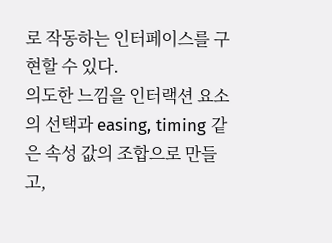로 작동하는 인터페이스를 구현할 수 있다.
의도한 느낌을 인터랙션 요소의 선택과 easing, timing 같은 속성 값의 조합으로 만들고,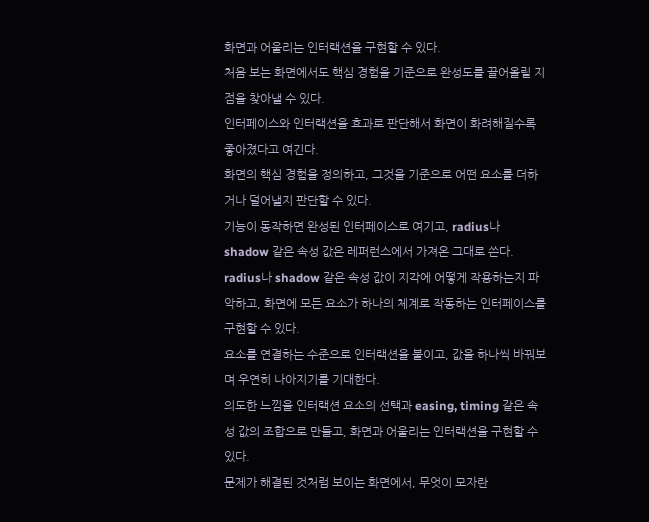화면과 어울리는 인터랙션을 구현할 수 있다.
처음 보는 화면에서도 핵심 경험을 기준으로 완성도를 끌어올릴 지점을 찾아낼 수 있다.
인터페이스와 인터랙션을 효과로 판단해서 화면이 화려해질수록 좋아졌다고 여긴다.
화면의 핵심 경험을 정의하고, 그것을 기준으로 어떤 요소를 더하거나 덜어낼지 판단할 수 있다.
기능이 동작하면 완성된 인터페이스로 여기고, radius나 shadow 같은 속성 값은 레퍼런스에서 가져온 그대로 쓴다.
radius나 shadow 같은 속성 값이 지각에 어떻게 작용하는지 파악하고, 화면에 모든 요소가 하나의 체계로 작동하는 인터페이스를 구현할 수 있다.
요소를 연결하는 수준으로 인터랙션을 붙이고, 값을 하나씩 바꿔보며 우연히 나아지기를 기대한다.
의도한 느낌을 인터랙션 요소의 선택과 easing, timing 같은 속성 값의 조합으로 만들고, 화면과 어울리는 인터랙션을 구현할 수 있다.
문제가 해결된 것처럼 보이는 화면에서, 무엇이 모자란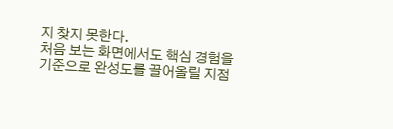지 찾지 못한다.
처음 보는 화면에서도 핵심 경험을 기준으로 완성도를 끌어올릴 지점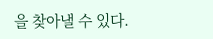을 찾아낼 수 있다.